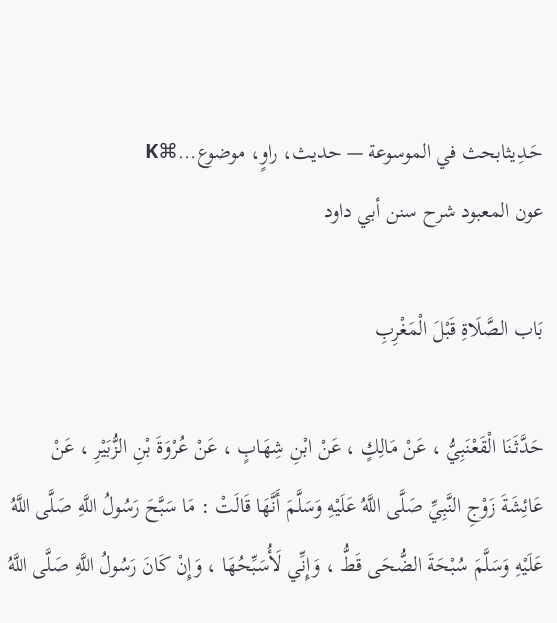حَـدِيثابحث في الموسوعة — حديث، راوٍ، موضوع…⌘K
عون المعبود شرح سنن أبي داود

بَاب الصَّلَاةِ قَبْلَ الْمَغْرِبِ

حَدَّثَنَا الْقَعْنَبِيُّ ، عَنْ مَالِكٍ ، عَنْ ابْنِ شِهَابٍ ، عَنْ عُرْوَةَ بْنِ الزُّبَيْرِ ، عَنْ عَائِشَةَ زَوْجِ النَّبِيِّ صَلَّى اللَّهُ عَلَيْهِ وَسَلَّمَ أَنَّهَا قَالَتْ : مَا سَبَّحَ رَسُولُ اللَّهِ صَلَّى اللَّهُ عَلَيْهِ وَسَلَّمَ سُبْحَةَ الضُّحَى قَطُّ ، وَإِنِّي لَأُسَبِّحُهَا ، وَإِنْ كَانَ رَسُولُ اللَّهِ صَلَّى اللَّهُ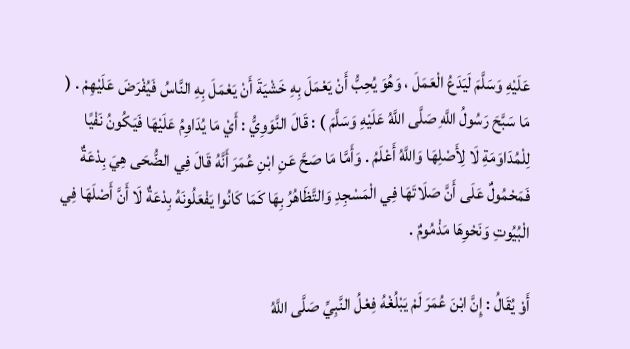عَلَيْهِ وَسَلَّمَ لَيَدَعُ الْعَمَلَ ، وَهُوَ يُحِبُّ أَنْ يَعْمَلَ بِهِ خَشْيَةَ أَنْ يَعْمَلَ بِهِ النَّاسُ فَيُفْرَضَ عَلَيْهِمْ . ( مَا سَبَّحَ رَسُولُ اللَّهِ صَلَّى اللَّهُ عَلَيْهِ وَسَلَّمَ ) : قَالَ النَّوَوِيُّ : أَيْ مَا يُدَاوِمُ عَلَيْهَا فَيَكُونُ نَفْيًا لِلْمُدَاوَمَةِ لَا لِأَصْلِهَا وَاللَّهُ أَعْلَمُ . وَأَمَّا مَا صَحَّ عَنِ ابْنِ عُمَرَ أَنَّهُ قَالَ فِي الضُّحَى هِيَ بِدْعَةٌ فَمَحْمُولٌ عَلَى أَنَّ صَلَاتَهَا فِي الْمَسْجِدِ وَالتَّظَاهُرُ بِهَا كَمَا كَانُوا يَفْعَلُونَهُ بِدْعَةٌ لَا أَنَّ أَصْلَهَا فِي الْبُيُوتِ وَنَحْوِهَا مَذْمُومٌ .

أَوْ يُقَالُ : إِنَّ ابْنَ عُمَرَ لَمْ يَبْلُغْهُ فِعْلُ النَّبِيِّ صَلَّى اللَّهُ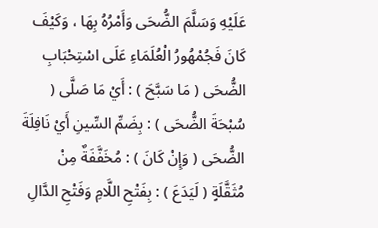عَلَيْهِ وَسَلَّمَ الضُّحَى وَأَمْرُهُ بِهَا ، وَكَيْفَ كَانَ فَجُمْهُورُ الْعُلَمَاءِ عَلَى اسْتِحْبَابِ الضُّحَى ( مَا سَبَّحَ ) : أَيْ مَا صَلَّى ( سُبْحَةَ الضُّحَى ) : بِضَمِّ السِّينِ أَيْ نَافِلَةَ الضُّحَى ( وَإِنْ كَانَ ) : مُخَفَّفَةٌ مِنْ مُثَقَّلَةٍ ( لَيَدَعَ ) : بِفَتْحِ اللَّامِ وَفَتْحِ الدَّالِ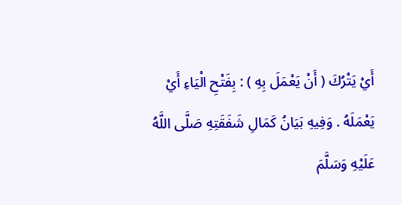أَيْ يَتْرُكَ ( أَنْ يَعْمَلَ بِهِ ) : بِفَتْحِ الْيَاءِ أَيْ يَعْمَلَهُ . وَفِيهِ بَيَانُ كَمَالِ شَفَقَتِهِ صَلَّى اللَّهُ عَلَيْهِ وَسَلَّمَ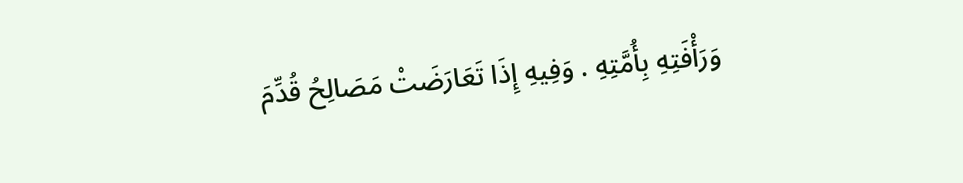وَرَأْفَتِهِ بِأُمَّتِهِ . وَفِيهِ إِذَا تَعَارَضَتْ مَصَالِحُ قُدِّمَ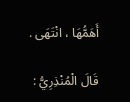أَهَمُّهَا ، انْتَهَى .

قَالَ الْمُنْذِرِيُّ :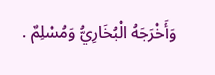وَأَخْرَجَهُ الْبُخَارِيُّ وَمُسْلِمٌ .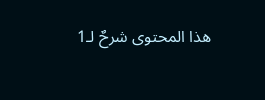هذا المحتوى شرحٌ لـ1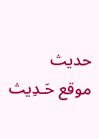حديث
موقع حَـدِيث